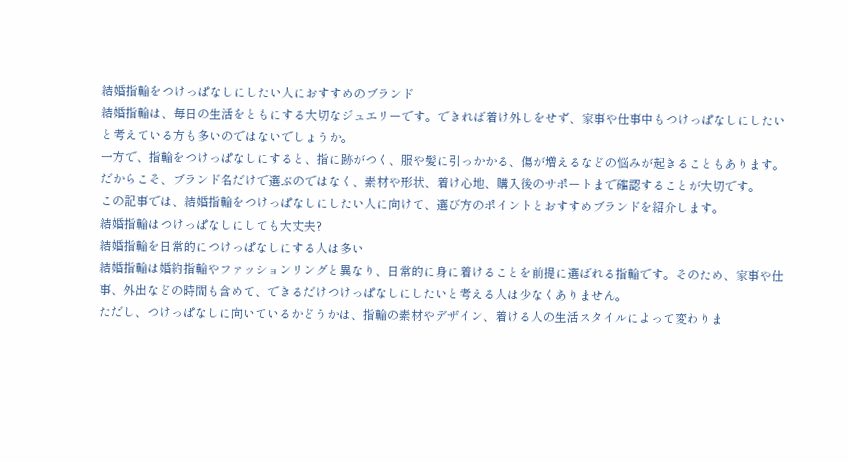結婚指輪をつけっぱなしにしたい人におすすめのブランド
結婚指輪は、毎日の生活をともにする大切なジュエリーです。できれば着け外しをせず、家事や仕事中もつけっぱなしにしたいと考えている方も多いのではないでしょうか。
一方で、指輪をつけっぱなしにすると、指に跡がつく、服や髪に引っかかる、傷が増えるなどの悩みが起きることもあります。だからこそ、ブランド名だけで選ぶのではなく、素材や形状、着け心地、購入後のサポートまで確認することが大切です。
この記事では、結婚指輪をつけっぱなしにしたい人に向けて、選び方のポイントとおすすめブランドを紹介します。
結婚指輪はつけっぱなしにしても大丈夫?
結婚指輪を日常的につけっぱなしにする人は多い
結婚指輪は婚約指輪やファッションリングと異なり、日常的に身に着けることを前提に選ばれる指輪です。そのため、家事や仕事、外出などの時間も含めて、できるだけつけっぱなしにしたいと考える人は少なくありません。
ただし、つけっぱなしに向いているかどうかは、指輪の素材やデザイン、着ける人の生活スタイルによって変わりま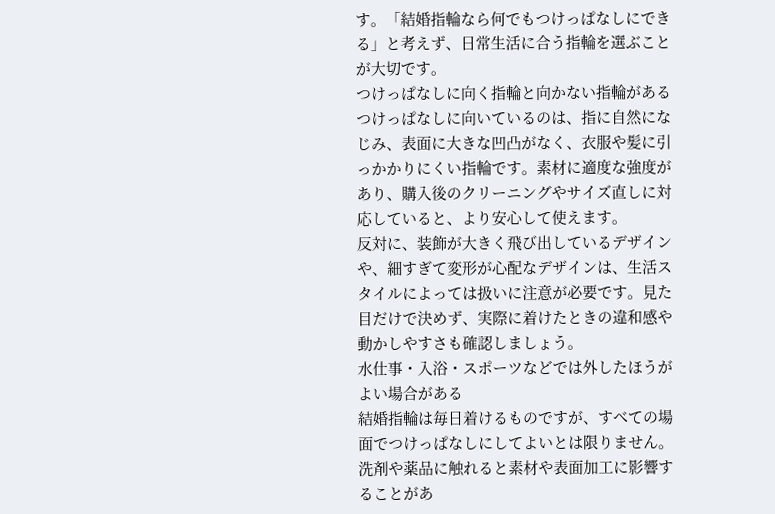す。「結婚指輪なら何でもつけっぱなしにできる」と考えず、日常生活に合う指輪を選ぶことが大切です。
つけっぱなしに向く指輪と向かない指輪がある
つけっぱなしに向いているのは、指に自然になじみ、表面に大きな凹凸がなく、衣服や髪に引っかかりにくい指輪です。素材に適度な強度があり、購入後のクリーニングやサイズ直しに対応していると、より安心して使えます。
反対に、装飾が大きく飛び出しているデザインや、細すぎて変形が心配なデザインは、生活スタイルによっては扱いに注意が必要です。見た目だけで決めず、実際に着けたときの違和感や動かしやすさも確認しましょう。
水仕事・入浴・スポーツなどでは外したほうがよい場合がある
結婚指輪は毎日着けるものですが、すべての場面でつけっぱなしにしてよいとは限りません。洗剤や薬品に触れると素材や表面加工に影響することがあ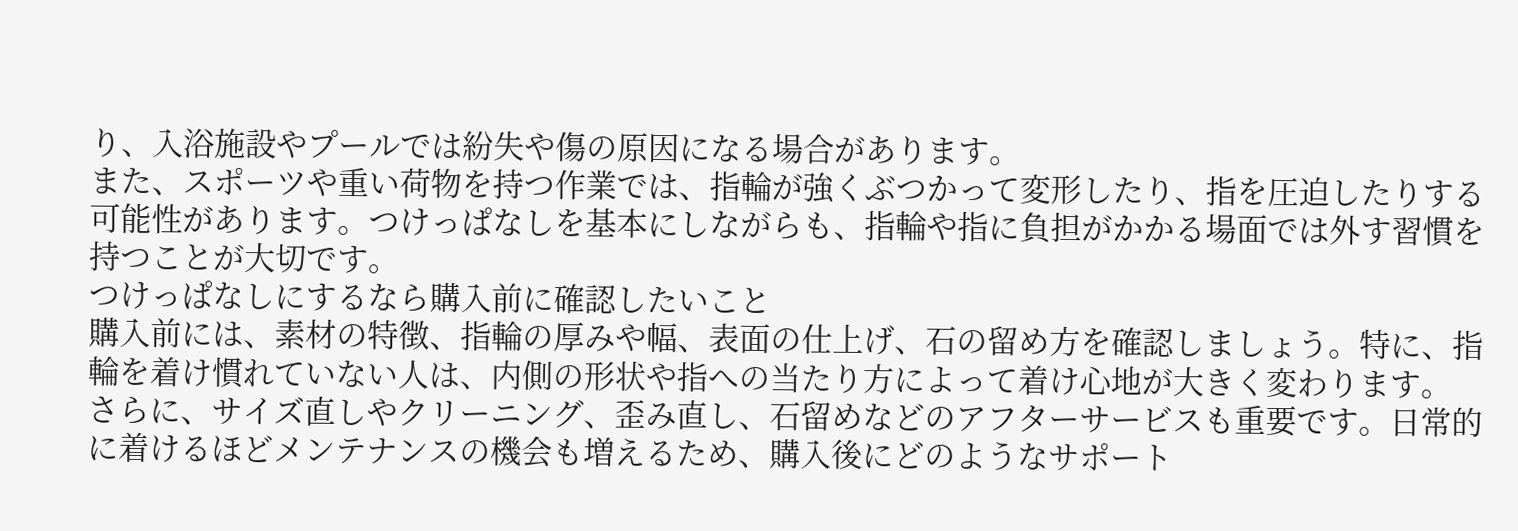り、入浴施設やプールでは紛失や傷の原因になる場合があります。
また、スポーツや重い荷物を持つ作業では、指輪が強くぶつかって変形したり、指を圧迫したりする可能性があります。つけっぱなしを基本にしながらも、指輪や指に負担がかかる場面では外す習慣を持つことが大切です。
つけっぱなしにするなら購入前に確認したいこと
購入前には、素材の特徴、指輪の厚みや幅、表面の仕上げ、石の留め方を確認しましょう。特に、指輪を着け慣れていない人は、内側の形状や指への当たり方によって着け心地が大きく変わります。
さらに、サイズ直しやクリーニング、歪み直し、石留めなどのアフターサービスも重要です。日常的に着けるほどメンテナンスの機会も増えるため、購入後にどのようなサポート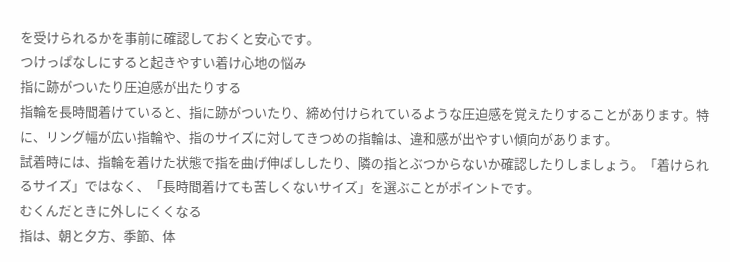を受けられるかを事前に確認しておくと安心です。
つけっぱなしにすると起きやすい着け心地の悩み
指に跡がついたり圧迫感が出たりする
指輪を長時間着けていると、指に跡がついたり、締め付けられているような圧迫感を覚えたりすることがあります。特に、リング幅が広い指輪や、指のサイズに対してきつめの指輪は、違和感が出やすい傾向があります。
試着時には、指輪を着けた状態で指を曲げ伸ばししたり、隣の指とぶつからないか確認したりしましょう。「着けられるサイズ」ではなく、「長時間着けても苦しくないサイズ」を選ぶことがポイントです。
むくんだときに外しにくくなる
指は、朝と夕方、季節、体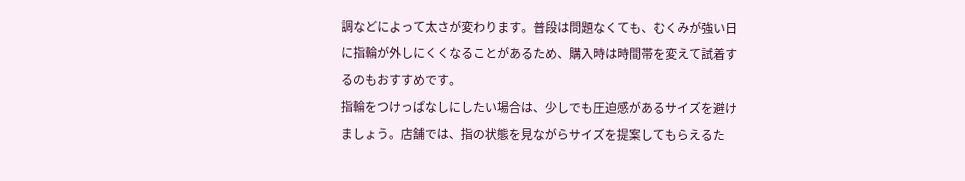調などによって太さが変わります。普段は問題なくても、むくみが強い日に指輪が外しにくくなることがあるため、購入時は時間帯を変えて試着するのもおすすめです。
指輪をつけっぱなしにしたい場合は、少しでも圧迫感があるサイズを避けましょう。店舗では、指の状態を見ながらサイズを提案してもらえるた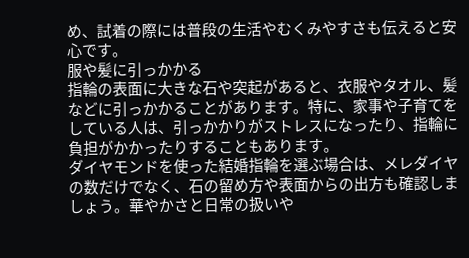め、試着の際には普段の生活やむくみやすさも伝えると安心です。
服や髪に引っかかる
指輪の表面に大きな石や突起があると、衣服やタオル、髪などに引っかかることがあります。特に、家事や子育てをしている人は、引っかかりがストレスになったり、指輪に負担がかかったりすることもあります。
ダイヤモンドを使った結婚指輪を選ぶ場合は、メレダイヤの数だけでなく、石の留め方や表面からの出方も確認しましょう。華やかさと日常の扱いや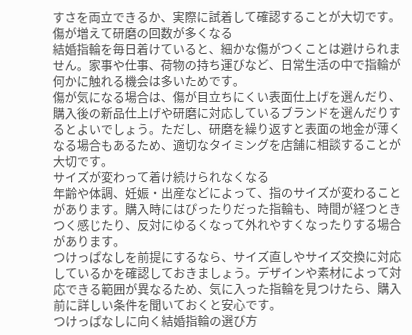すさを両立できるか、実際に試着して確認することが大切です。
傷が増えて研磨の回数が多くなる
結婚指輪を毎日着けていると、細かな傷がつくことは避けられません。家事や仕事、荷物の持ち運びなど、日常生活の中で指輪が何かに触れる機会は多いためです。
傷が気になる場合は、傷が目立ちにくい表面仕上げを選んだり、購入後の新品仕上げや研磨に対応しているブランドを選んだりするとよいでしょう。ただし、研磨を繰り返すと表面の地金が薄くなる場合もあるため、適切なタイミングを店舗に相談することが大切です。
サイズが変わって着け続けられなくなる
年齢や体調、妊娠・出産などによって、指のサイズが変わることがあります。購入時にはぴったりだった指輪も、時間が経つときつく感じたり、反対にゆるくなって外れやすくなったりする場合があります。
つけっぱなしを前提にするなら、サイズ直しやサイズ交換に対応しているかを確認しておきましょう。デザインや素材によって対応できる範囲が異なるため、気に入った指輪を見つけたら、購入前に詳しい条件を聞いておくと安心です。
つけっぱなしに向く結婚指輪の選び方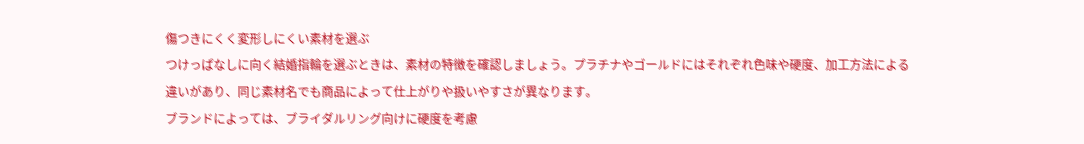傷つきにくく変形しにくい素材を選ぶ
つけっぱなしに向く結婚指輪を選ぶときは、素材の特徴を確認しましょう。プラチナやゴールドにはそれぞれ色味や硬度、加工方法による違いがあり、同じ素材名でも商品によって仕上がりや扱いやすさが異なります。
ブランドによっては、ブライダルリング向けに硬度を考慮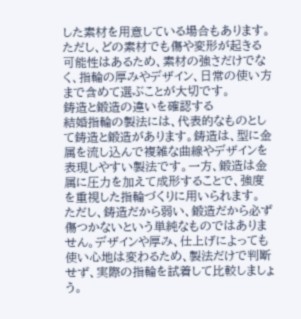した素材を用意している場合もあります。ただし、どの素材でも傷や変形が起きる可能性はあるため、素材の強さだけでなく、指輪の厚みやデザイン、日常の使い方まで含めて選ぶことが大切です。
鋳造と鍛造の違いを確認する
結婚指輪の製法には、代表的なものとして鋳造と鍛造があります。鋳造は、型に金属を流し込んで複雑な曲線やデザインを表現しやすい製法です。一方、鍛造は金属に圧力を加えて成形することで、強度を重視した指輪づくりに用いられます。
ただし、鋳造だから弱い、鍛造だから必ず傷つかないという単純なものではありません。デザインや厚み、仕上げによっても使い心地は変わるため、製法だけで判断せず、実際の指輪を試着して比較しましょう。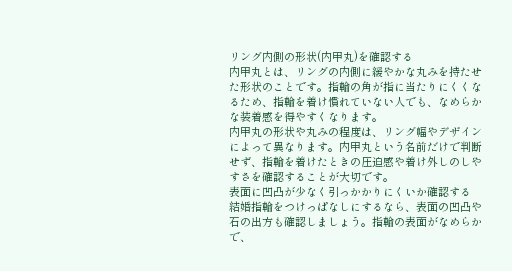リング内側の形状(内甲丸)を確認する
内甲丸とは、リングの内側に緩やかな丸みを持たせた形状のことです。指輪の角が指に当たりにくくなるため、指輪を着け慣れていない人でも、なめらかな装着感を得やすくなります。
内甲丸の形状や丸みの程度は、リング幅やデザインによって異なります。内甲丸という名前だけで判断せず、指輪を着けたときの圧迫感や着け外しのしやすさを確認することが大切です。
表面に凹凸が少なく引っかかりにくいか確認する
結婚指輪をつけっぱなしにするなら、表面の凹凸や石の出方も確認しましょう。指輪の表面がなめらかで、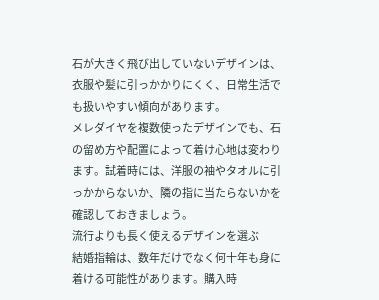石が大きく飛び出していないデザインは、衣服や髪に引っかかりにくく、日常生活でも扱いやすい傾向があります。
メレダイヤを複数使ったデザインでも、石の留め方や配置によって着け心地は変わります。試着時には、洋服の袖やタオルに引っかからないか、隣の指に当たらないかを確認しておきましょう。
流行よりも長く使えるデザインを選ぶ
結婚指輪は、数年だけでなく何十年も身に着ける可能性があります。購入時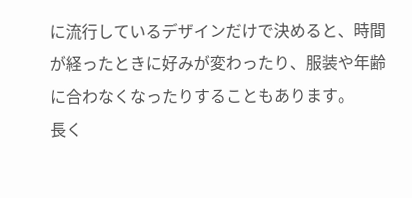に流行しているデザインだけで決めると、時間が経ったときに好みが変わったり、服装や年齢に合わなくなったりすることもあります。
長く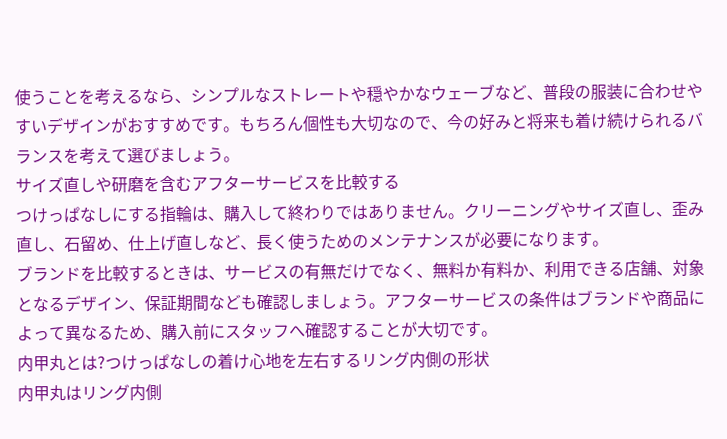使うことを考えるなら、シンプルなストレートや穏やかなウェーブなど、普段の服装に合わせやすいデザインがおすすめです。もちろん個性も大切なので、今の好みと将来も着け続けられるバランスを考えて選びましょう。
サイズ直しや研磨を含むアフターサービスを比較する
つけっぱなしにする指輪は、購入して終わりではありません。クリーニングやサイズ直し、歪み直し、石留め、仕上げ直しなど、長く使うためのメンテナンスが必要になります。
ブランドを比較するときは、サービスの有無だけでなく、無料か有料か、利用できる店舗、対象となるデザイン、保証期間なども確認しましょう。アフターサービスの条件はブランドや商品によって異なるため、購入前にスタッフへ確認することが大切です。
内甲丸とは?つけっぱなしの着け心地を左右するリング内側の形状
内甲丸はリング内側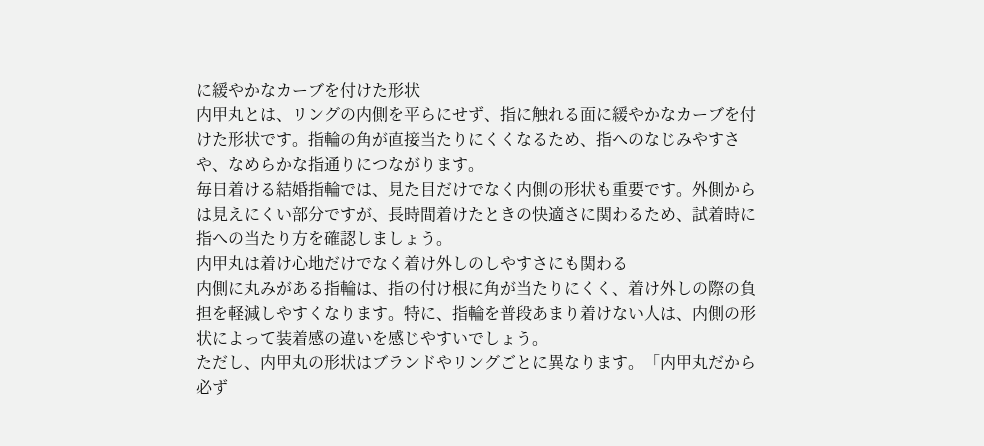に緩やかなカーブを付けた形状
内甲丸とは、リングの内側を平らにせず、指に触れる面に緩やかなカーブを付けた形状です。指輪の角が直接当たりにくくなるため、指へのなじみやすさや、なめらかな指通りにつながります。
毎日着ける結婚指輪では、見た目だけでなく内側の形状も重要です。外側からは見えにくい部分ですが、長時間着けたときの快適さに関わるため、試着時に指への当たり方を確認しましょう。
内甲丸は着け心地だけでなく着け外しのしやすさにも関わる
内側に丸みがある指輪は、指の付け根に角が当たりにくく、着け外しの際の負担を軽減しやすくなります。特に、指輪を普段あまり着けない人は、内側の形状によって装着感の違いを感じやすいでしょう。
ただし、内甲丸の形状はブランドやリングごとに異なります。「内甲丸だから必ず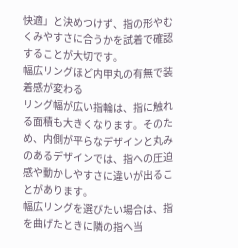快適」と決めつけず、指の形やむくみやすさに合うかを試着で確認することが大切です。
幅広リングほど内甲丸の有無で装着感が変わる
リング幅が広い指輪は、指に触れる面積も大きくなります。そのため、内側が平らなデザインと丸みのあるデザインでは、指への圧迫感や動かしやすさに違いが出ることがあります。
幅広リングを選びたい場合は、指を曲げたときに隣の指へ当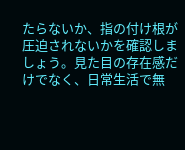たらないか、指の付け根が圧迫されないかを確認しましょう。見た目の存在感だけでなく、日常生活で無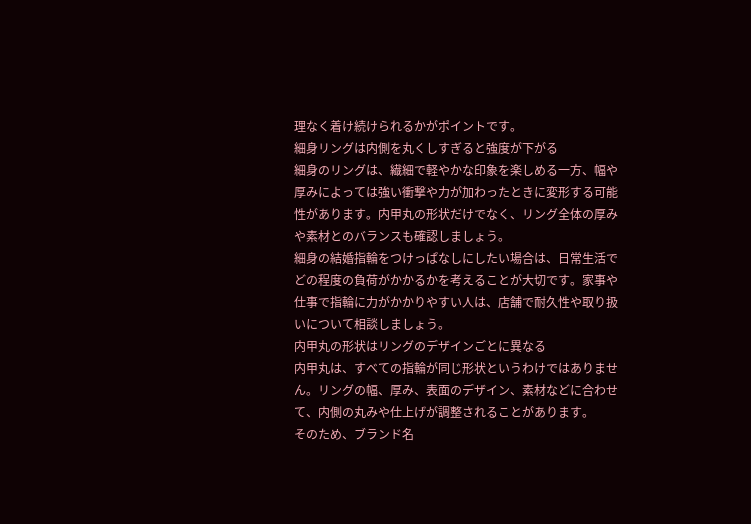理なく着け続けられるかがポイントです。
細身リングは内側を丸くしすぎると強度が下がる
細身のリングは、繊細で軽やかな印象を楽しめる一方、幅や厚みによっては強い衝撃や力が加わったときに変形する可能性があります。内甲丸の形状だけでなく、リング全体の厚みや素材とのバランスも確認しましょう。
細身の結婚指輪をつけっぱなしにしたい場合は、日常生活でどの程度の負荷がかかるかを考えることが大切です。家事や仕事で指輪に力がかかりやすい人は、店舗で耐久性や取り扱いについて相談しましょう。
内甲丸の形状はリングのデザインごとに異なる
内甲丸は、すべての指輪が同じ形状というわけではありません。リングの幅、厚み、表面のデザイン、素材などに合わせて、内側の丸みや仕上げが調整されることがあります。
そのため、ブランド名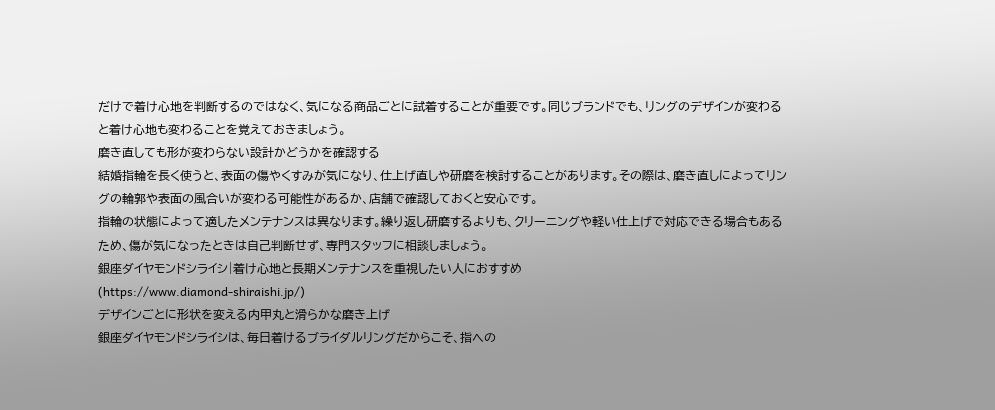だけで着け心地を判断するのではなく、気になる商品ごとに試着することが重要です。同じブランドでも、リングのデザインが変わると着け心地も変わることを覚えておきましょう。
磨き直しても形が変わらない設計かどうかを確認する
結婚指輪を長く使うと、表面の傷やくすみが気になり、仕上げ直しや研磨を検討することがあります。その際は、磨き直しによってリングの輪郭や表面の風合いが変わる可能性があるか、店舗で確認しておくと安心です。
指輪の状態によって適したメンテナンスは異なります。繰り返し研磨するよりも、クリーニングや軽い仕上げで対応できる場合もあるため、傷が気になったときは自己判断せず、専門スタッフに相談しましょう。
銀座ダイヤモンドシライシ|着け心地と長期メンテナンスを重視したい人におすすめ
(https://www.diamond-shiraishi.jp/)
デザインごとに形状を変える内甲丸と滑らかな磨き上げ
銀座ダイヤモンドシライシは、毎日着けるブライダルリングだからこそ、指への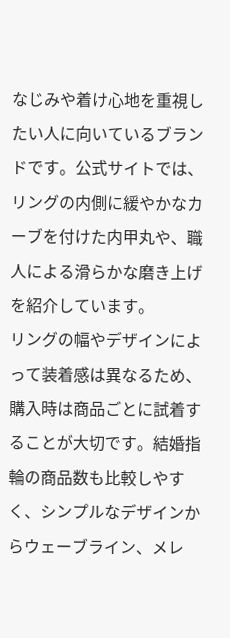なじみや着け心地を重視したい人に向いているブランドです。公式サイトでは、リングの内側に緩やかなカーブを付けた内甲丸や、職人による滑らかな磨き上げを紹介しています。
リングの幅やデザインによって装着感は異なるため、購入時は商品ごとに試着することが大切です。結婚指輪の商品数も比較しやすく、シンプルなデザインからウェーブライン、メレ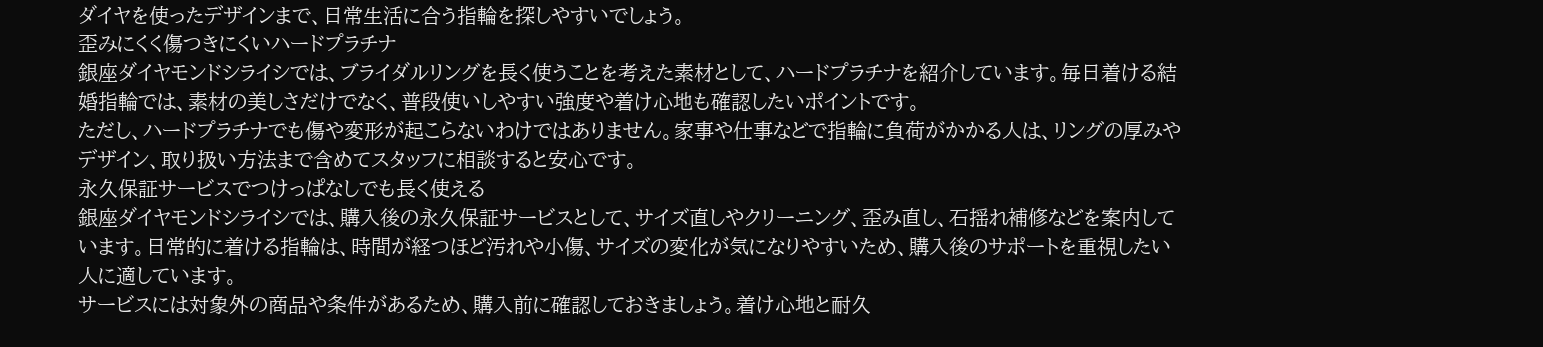ダイヤを使ったデザインまで、日常生活に合う指輪を探しやすいでしょう。
歪みにくく傷つきにくいハードプラチナ
銀座ダイヤモンドシライシでは、ブライダルリングを長く使うことを考えた素材として、ハードプラチナを紹介しています。毎日着ける結婚指輪では、素材の美しさだけでなく、普段使いしやすい強度や着け心地も確認したいポイントです。
ただし、ハードプラチナでも傷や変形が起こらないわけではありません。家事や仕事などで指輪に負荷がかかる人は、リングの厚みやデザイン、取り扱い方法まで含めてスタッフに相談すると安心です。
永久保証サービスでつけっぱなしでも長く使える
銀座ダイヤモンドシライシでは、購入後の永久保証サービスとして、サイズ直しやクリーニング、歪み直し、石揺れ補修などを案内しています。日常的に着ける指輪は、時間が経つほど汚れや小傷、サイズの変化が気になりやすいため、購入後のサポートを重視したい人に適しています。
サービスには対象外の商品や条件があるため、購入前に確認しておきましょう。着け心地と耐久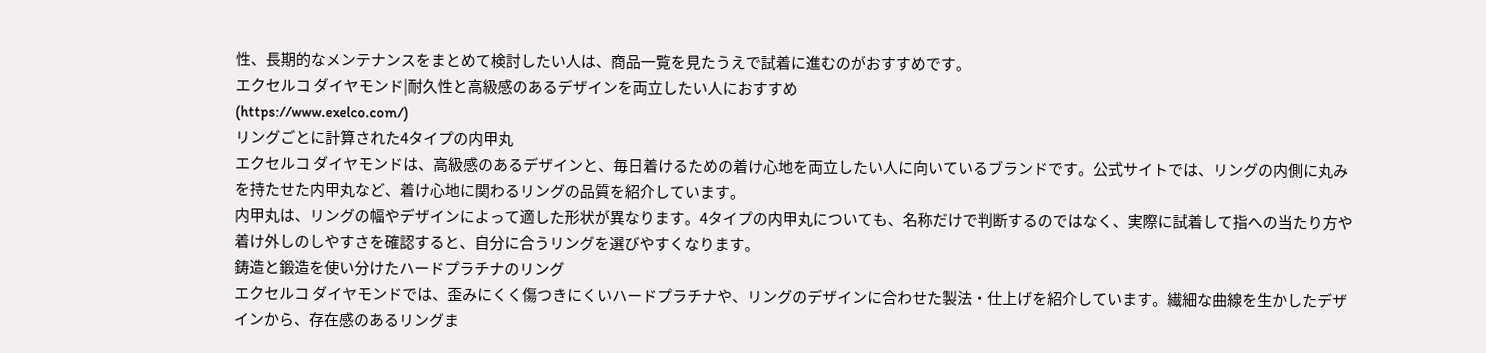性、長期的なメンテナンスをまとめて検討したい人は、商品一覧を見たうえで試着に進むのがおすすめです。
エクセルコ ダイヤモンド|耐久性と高級感のあるデザインを両立したい人におすすめ
(https://www.exelco.com/)
リングごとに計算された4タイプの内甲丸
エクセルコ ダイヤモンドは、高級感のあるデザインと、毎日着けるための着け心地を両立したい人に向いているブランドです。公式サイトでは、リングの内側に丸みを持たせた内甲丸など、着け心地に関わるリングの品質を紹介しています。
内甲丸は、リングの幅やデザインによって適した形状が異なります。4タイプの内甲丸についても、名称だけで判断するのではなく、実際に試着して指への当たり方や着け外しのしやすさを確認すると、自分に合うリングを選びやすくなります。
鋳造と鍛造を使い分けたハードプラチナのリング
エクセルコ ダイヤモンドでは、歪みにくく傷つきにくいハードプラチナや、リングのデザインに合わせた製法・仕上げを紹介しています。繊細な曲線を生かしたデザインから、存在感のあるリングま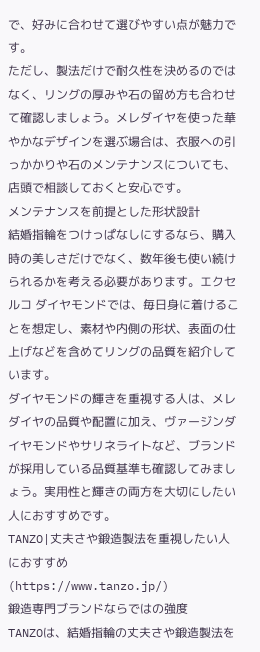で、好みに合わせて選びやすい点が魅力です。
ただし、製法だけで耐久性を決めるのではなく、リングの厚みや石の留め方も合わせて確認しましょう。メレダイヤを使った華やかなデザインを選ぶ場合は、衣服への引っかかりや石のメンテナンスについても、店頭で相談しておくと安心です。
メンテナンスを前提とした形状設計
結婚指輪をつけっぱなしにするなら、購入時の美しさだけでなく、数年後も使い続けられるかを考える必要があります。エクセルコ ダイヤモンドでは、毎日身に着けることを想定し、素材や内側の形状、表面の仕上げなどを含めてリングの品質を紹介しています。
ダイヤモンドの輝きを重視する人は、メレダイヤの品質や配置に加え、ヴァージンダイヤモンドやサリネライトなど、ブランドが採用している品質基準も確認してみましょう。実用性と輝きの両方を大切にしたい人におすすめです。
TANZO|丈夫さや鍛造製法を重視したい人におすすめ
(https://www.tanzo.jp/)
鍛造専門ブランドならではの強度
TANZOは、結婚指輪の丈夫さや鍛造製法を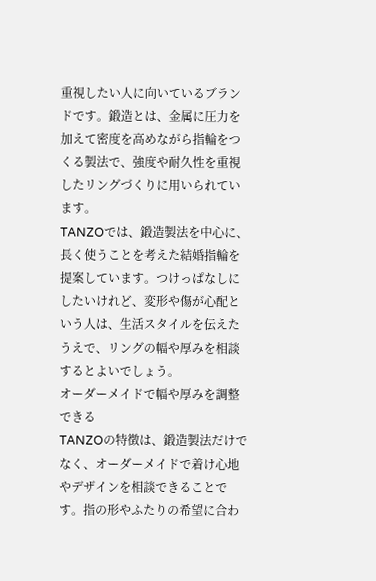重視したい人に向いているブランドです。鍛造とは、金属に圧力を加えて密度を高めながら指輪をつくる製法で、強度や耐久性を重視したリングづくりに用いられています。
TANZOでは、鍛造製法を中心に、長く使うことを考えた結婚指輪を提案しています。つけっぱなしにしたいけれど、変形や傷が心配という人は、生活スタイルを伝えたうえで、リングの幅や厚みを相談するとよいでしょう。
オーダーメイドで幅や厚みを調整できる
TANZOの特徴は、鍛造製法だけでなく、オーダーメイドで着け心地やデザインを相談できることです。指の形やふたりの希望に合わ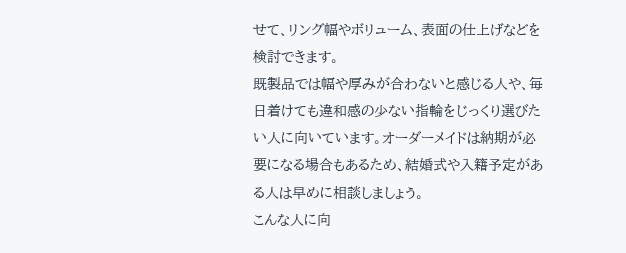せて、リング幅やボリューム、表面の仕上げなどを検討できます。
既製品では幅や厚みが合わないと感じる人や、毎日着けても違和感の少ない指輪をじっくり選びたい人に向いています。オーダーメイドは納期が必要になる場合もあるため、結婚式や入籍予定がある人は早めに相談しましょう。
こんな人に向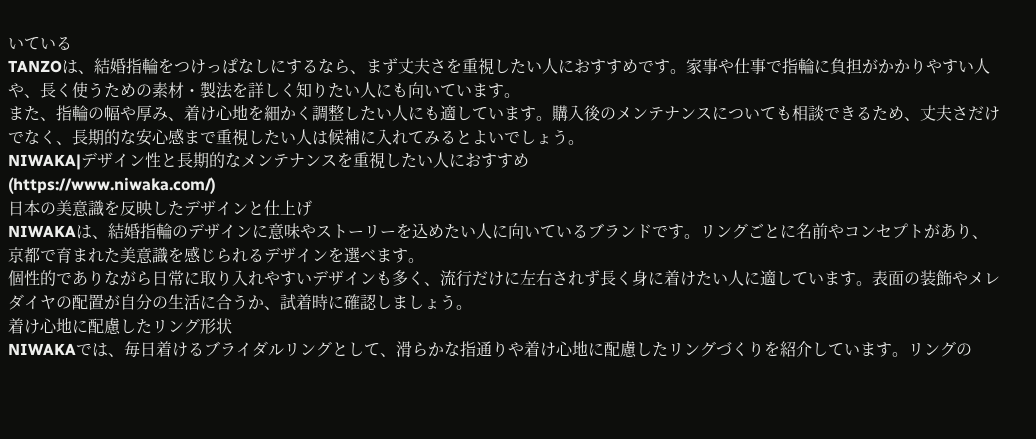いている
TANZOは、結婚指輪をつけっぱなしにするなら、まず丈夫さを重視したい人におすすめです。家事や仕事で指輪に負担がかかりやすい人や、長く使うための素材・製法を詳しく知りたい人にも向いています。
また、指輪の幅や厚み、着け心地を細かく調整したい人にも適しています。購入後のメンテナンスについても相談できるため、丈夫さだけでなく、長期的な安心感まで重視したい人は候補に入れてみるとよいでしょう。
NIWAKA|デザイン性と長期的なメンテナンスを重視したい人におすすめ
(https://www.niwaka.com/)
日本の美意識を反映したデザインと仕上げ
NIWAKAは、結婚指輪のデザインに意味やストーリーを込めたい人に向いているブランドです。リングごとに名前やコンセプトがあり、京都で育まれた美意識を感じられるデザインを選べます。
個性的でありながら日常に取り入れやすいデザインも多く、流行だけに左右されず長く身に着けたい人に適しています。表面の装飾やメレダイヤの配置が自分の生活に合うか、試着時に確認しましょう。
着け心地に配慮したリング形状
NIWAKAでは、毎日着けるブライダルリングとして、滑らかな指通りや着け心地に配慮したリングづくりを紹介しています。リングの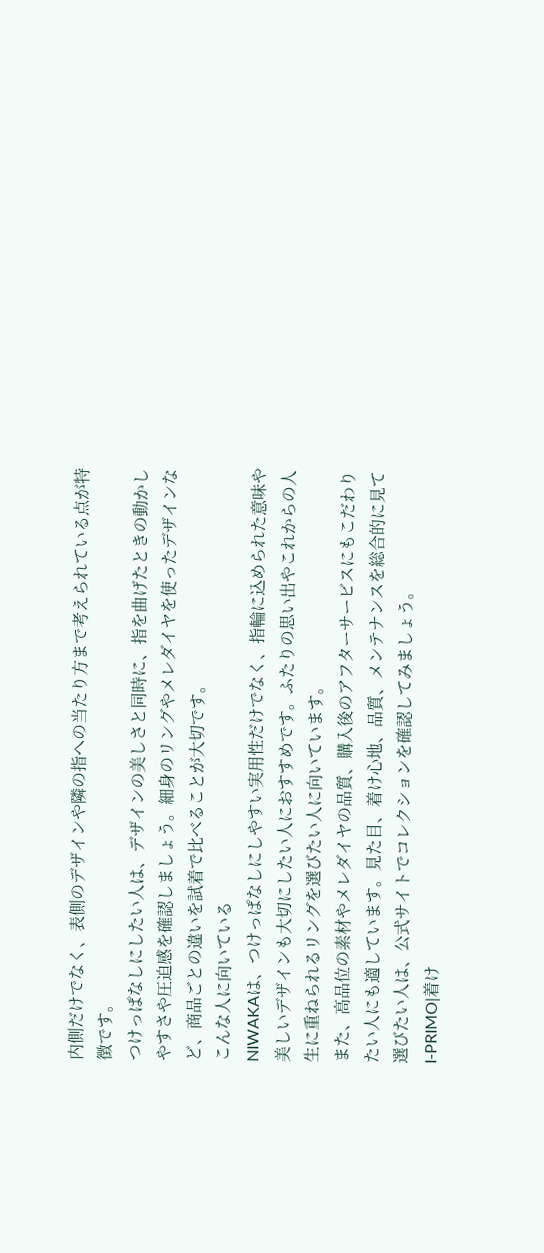内側だけでなく、表側のデザインや隣の指への当たり方まで考えられている点が特徴です。
つけっぱなしにしたい人は、デザインの美しさと同時に、指を曲げたときの動かしやすさや圧迫感を確認しましょう。細身のリングやメレダイヤを使ったデザインなど、商品ごとの違いを試着で比べることが大切です。
こんな人に向いている
NIWAKAは、つけっぱなしにしやすい実用性だけでなく、指輪に込められた意味や美しいデザインも大切にしたい人におすすめです。ふたりの思い出やこれからの人生に重ねられるリングを選びたい人に向いています。
また、高品位の素材やメレダイヤの品質、購入後のアフターサービスにもこだわりたい人にも適しています。見た目、着け心地、品質、メンテナンスを総合的に見て選びたい人は、公式サイトでコレクションを確認してみましょう。
I-PRIMO|着け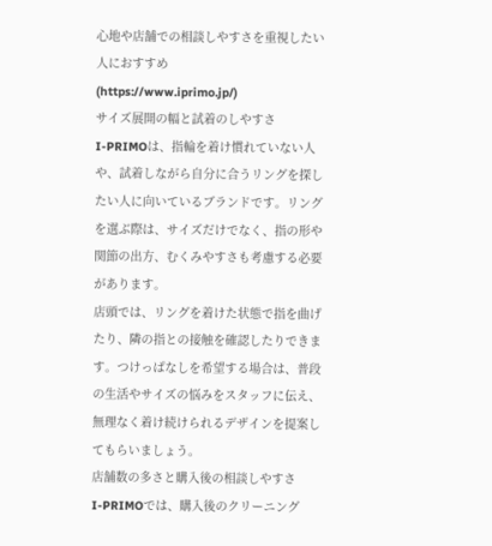心地や店舗での相談しやすさを重視したい人におすすめ
(https://www.iprimo.jp/)
サイズ展開の幅と試着のしやすさ
I-PRIMOは、指輪を着け慣れていない人や、試着しながら自分に合うリングを探したい人に向いているブランドです。リングを選ぶ際は、サイズだけでなく、指の形や関節の出方、むくみやすさも考慮する必要があります。
店頭では、リングを着けた状態で指を曲げたり、隣の指との接触を確認したりできます。つけっぱなしを希望する場合は、普段の生活やサイズの悩みをスタッフに伝え、無理なく着け続けられるデザインを提案してもらいましょう。
店舗数の多さと購入後の相談しやすさ
I-PRIMOでは、購入後のクリーニング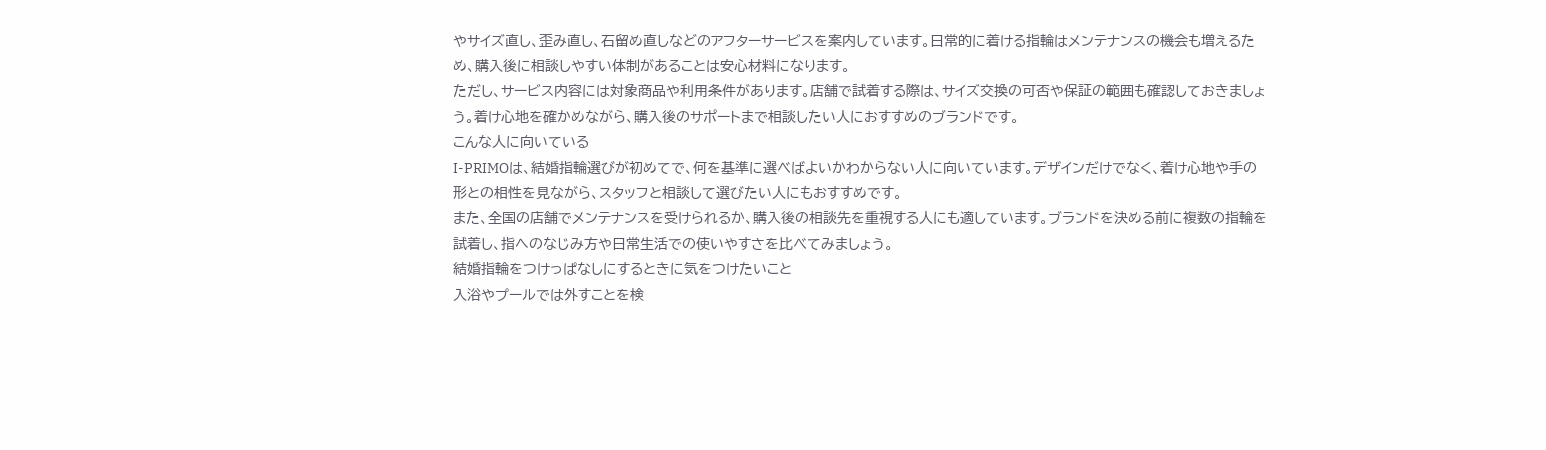やサイズ直し、歪み直し、石留め直しなどのアフターサービスを案内しています。日常的に着ける指輪はメンテナンスの機会も増えるため、購入後に相談しやすい体制があることは安心材料になります。
ただし、サービス内容には対象商品や利用条件があります。店舗で試着する際は、サイズ交換の可否や保証の範囲も確認しておきましょう。着け心地を確かめながら、購入後のサポートまで相談したい人におすすめのブランドです。
こんな人に向いている
I-PRIMOは、結婚指輪選びが初めてで、何を基準に選べばよいかわからない人に向いています。デザインだけでなく、着け心地や手の形との相性を見ながら、スタッフと相談して選びたい人にもおすすめです。
また、全国の店舗でメンテナンスを受けられるか、購入後の相談先を重視する人にも適しています。ブランドを決める前に複数の指輪を試着し、指へのなじみ方や日常生活での使いやすさを比べてみましょう。
結婚指輪をつけっぱなしにするときに気をつけたいこと
入浴やプールでは外すことを検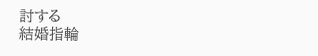討する
結婚指輪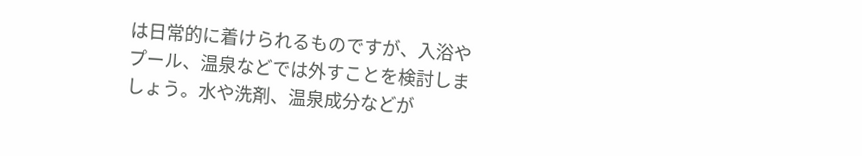は日常的に着けられるものですが、入浴やプール、温泉などでは外すことを検討しましょう。水や洗剤、温泉成分などが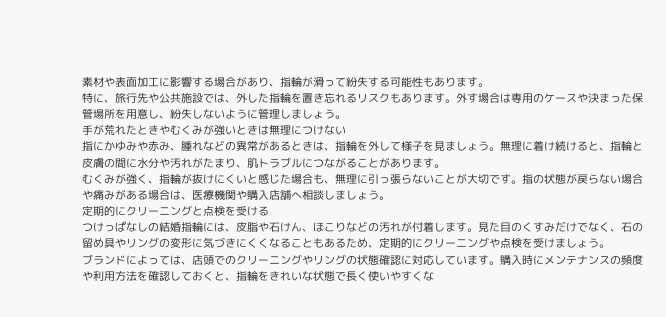素材や表面加工に影響する場合があり、指輪が滑って紛失する可能性もあります。
特に、旅行先や公共施設では、外した指輪を置き忘れるリスクもあります。外す場合は専用のケースや決まった保管場所を用意し、紛失しないように管理しましょう。
手が荒れたときやむくみが強いときは無理につけない
指にかゆみや赤み、腫れなどの異常があるときは、指輪を外して様子を見ましょう。無理に着け続けると、指輪と皮膚の間に水分や汚れがたまり、肌トラブルにつながることがあります。
むくみが強く、指輪が抜けにくいと感じた場合も、無理に引っ張らないことが大切です。指の状態が戻らない場合や痛みがある場合は、医療機関や購入店舗へ相談しましょう。
定期的にクリーニングと点検を受ける
つけっぱなしの結婚指輪には、皮脂や石けん、ほこりなどの汚れが付着します。見た目のくすみだけでなく、石の留め具やリングの変形に気づきにくくなることもあるため、定期的にクリーニングや点検を受けましょう。
ブランドによっては、店頭でのクリーニングやリングの状態確認に対応しています。購入時にメンテナンスの頻度や利用方法を確認しておくと、指輪をきれいな状態で長く使いやすくな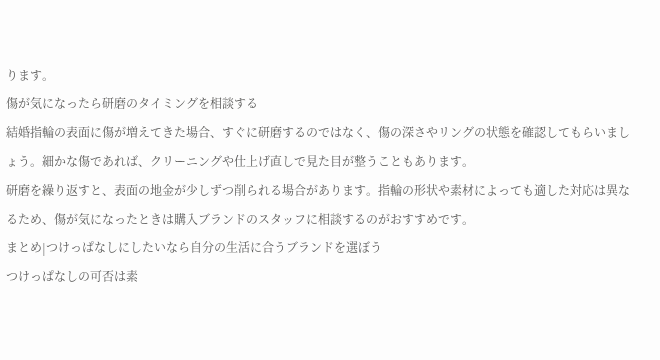ります。
傷が気になったら研磨のタイミングを相談する
結婚指輪の表面に傷が増えてきた場合、すぐに研磨するのではなく、傷の深さやリングの状態を確認してもらいましょう。細かな傷であれば、クリーニングや仕上げ直しで見た目が整うこともあります。
研磨を繰り返すと、表面の地金が少しずつ削られる場合があります。指輪の形状や素材によっても適した対応は異なるため、傷が気になったときは購入ブランドのスタッフに相談するのがおすすめです。
まとめ|つけっぱなしにしたいなら自分の生活に合うブランドを選ぼう
つけっぱなしの可否は素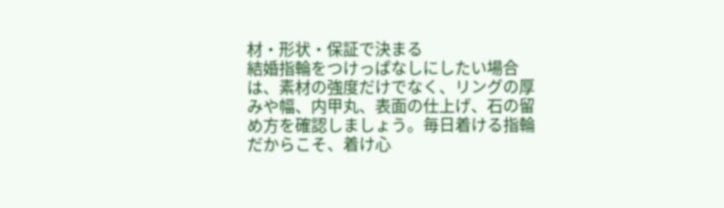材・形状・保証で決まる
結婚指輪をつけっぱなしにしたい場合は、素材の強度だけでなく、リングの厚みや幅、内甲丸、表面の仕上げ、石の留め方を確認しましょう。毎日着ける指輪だからこそ、着け心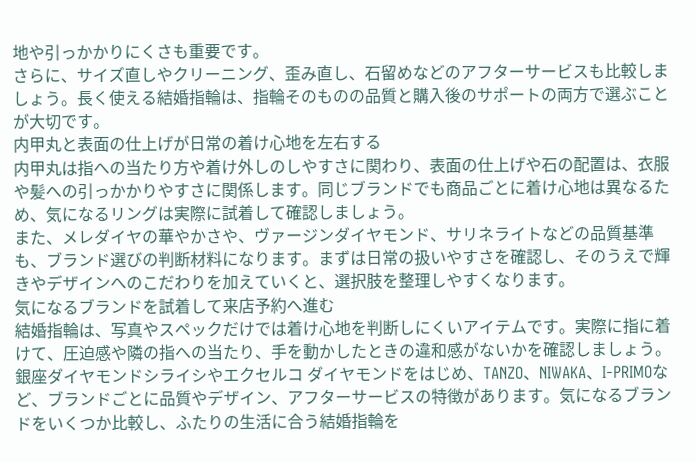地や引っかかりにくさも重要です。
さらに、サイズ直しやクリーニング、歪み直し、石留めなどのアフターサービスも比較しましょう。長く使える結婚指輪は、指輪そのものの品質と購入後のサポートの両方で選ぶことが大切です。
内甲丸と表面の仕上げが日常の着け心地を左右する
内甲丸は指への当たり方や着け外しのしやすさに関わり、表面の仕上げや石の配置は、衣服や髪への引っかかりやすさに関係します。同じブランドでも商品ごとに着け心地は異なるため、気になるリングは実際に試着して確認しましょう。
また、メレダイヤの華やかさや、ヴァージンダイヤモンド、サリネライトなどの品質基準も、ブランド選びの判断材料になります。まずは日常の扱いやすさを確認し、そのうえで輝きやデザインへのこだわりを加えていくと、選択肢を整理しやすくなります。
気になるブランドを試着して来店予約へ進む
結婚指輪は、写真やスペックだけでは着け心地を判断しにくいアイテムです。実際に指に着けて、圧迫感や隣の指への当たり、手を動かしたときの違和感がないかを確認しましょう。
銀座ダイヤモンドシライシやエクセルコ ダイヤモンドをはじめ、TANZO、NIWAKA、I-PRIMOなど、ブランドごとに品質やデザイン、アフターサービスの特徴があります。気になるブランドをいくつか比較し、ふたりの生活に合う結婚指輪を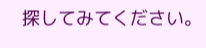探してみてください。